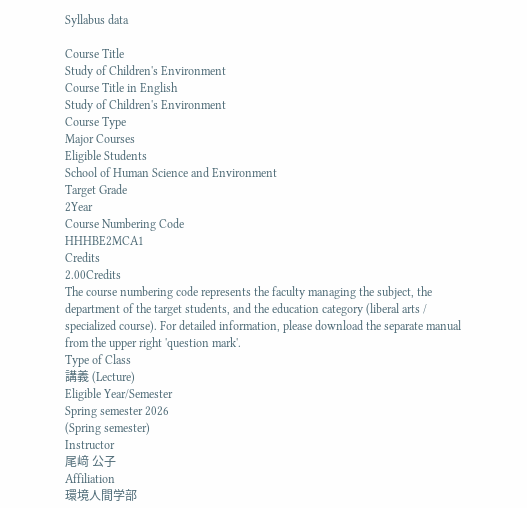Syllabus data

Course Title
Study of Children's Environment
Course Title in English
Study of Children's Environment
Course Type
Major Courses
Eligible Students
School of Human Science and Environment
Target Grade
2Year
Course Numbering Code
HHHBE2MCA1
Credits
2.00Credits
The course numbering code represents the faculty managing the subject, the department of the target students, and the education category (liberal arts / specialized course). For detailed information, please download the separate manual from the upper right 'question mark'.
Type of Class
講義 (Lecture)
Eligible Year/Semester
Spring semester 2026
(Spring semester)
Instructor
尾﨑 公子
Affiliation
環境人間学部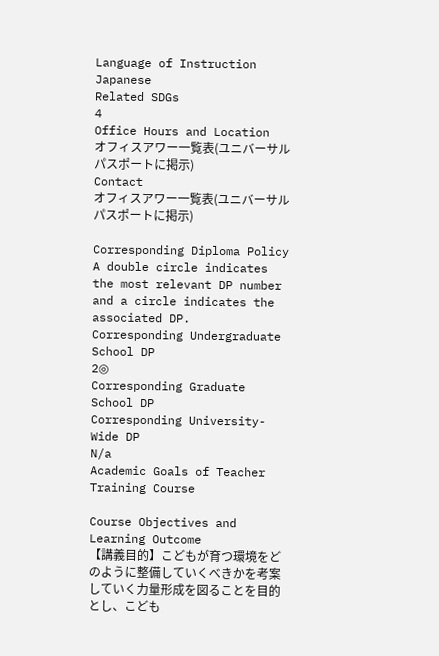Language of Instruction
Japanese
Related SDGs
4
Office Hours and Location
オフィスアワー一覧表(ユニバーサルパスポートに掲示)
Contact
オフィスアワー一覧表(ユニバーサルパスポートに掲示)

Corresponding Diploma Policy
A double circle indicates the most relevant DP number and a circle indicates the associated DP.
Corresponding Undergraduate School DP
2◎
Corresponding Graduate School DP
Corresponding University-Wide DP
N/a
Academic Goals of Teacher Training Course

Course Objectives and Learning Outcome
【講義目的】こどもが育つ環境をどのように整備していくべきかを考案していく力量形成を図ることを目的とし、こども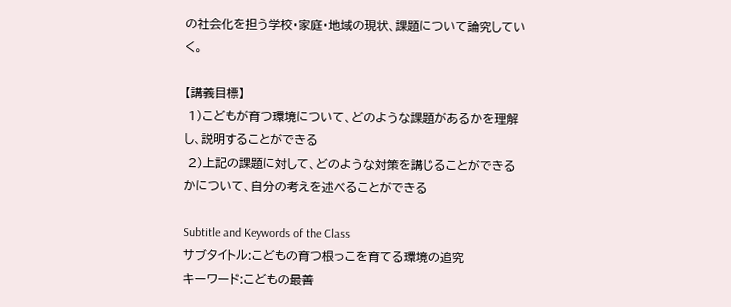の社会化を担う学校・家庭・地域の現状、課題について論究していく。

【講義目標】
 1)こどもが育つ環境について、どのような課題があるかを理解し、説明することができる
 2)上記の課題に対して、どのような対策を講じることができるかについて、自分の考えを述べることができる

Subtitle and Keywords of the Class
サブタイトル:こどもの育つ根っこを育てる環境の追究
キーワード:こどもの最善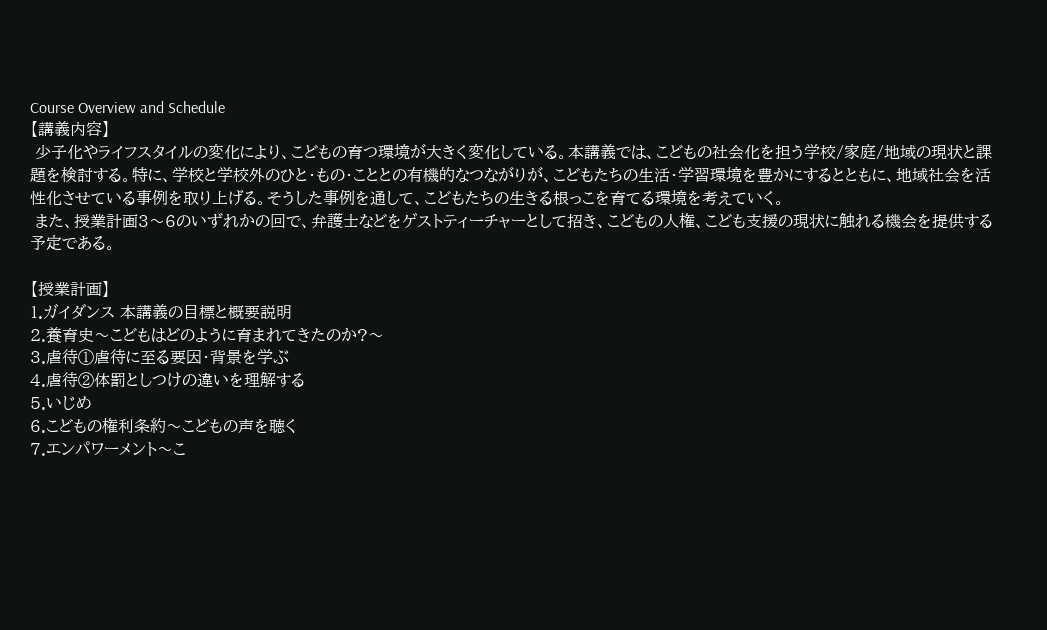Course Overview and Schedule
【講義内容】
 少子化やライフスタイルの変化により、こどもの育つ環境が大きく変化している。本講義では、こどもの社会化を担う学校/家庭/地域の現状と課題を検討する。特に、学校と学校外のひと・もの・こととの有機的なつながりが、こどもたちの生活・学習環境を豊かにするとともに、地域社会を活性化させている事例を取り上げる。そうした事例を通して、こどもたちの生きる根っこを育てる環境を考えていく。
 また、授業計画3〜6のいずれかの回で、弁護士などをゲストティーチャーとして招き、こどもの人権、こども支援の現状に触れる機会を提供する予定である。

【授業計画】
1.ガイダンス 本講義の目標と概要説明
2.養育史〜こどもはどのように育まれてきたのか?〜
3.虐待①虐待に至る要因・背景を学ぶ
4.虐待②体罰としつけの違いを理解する
5.いじめ
6.こどもの権利条約〜こどもの声を聴く
7.エンパワーメント〜こ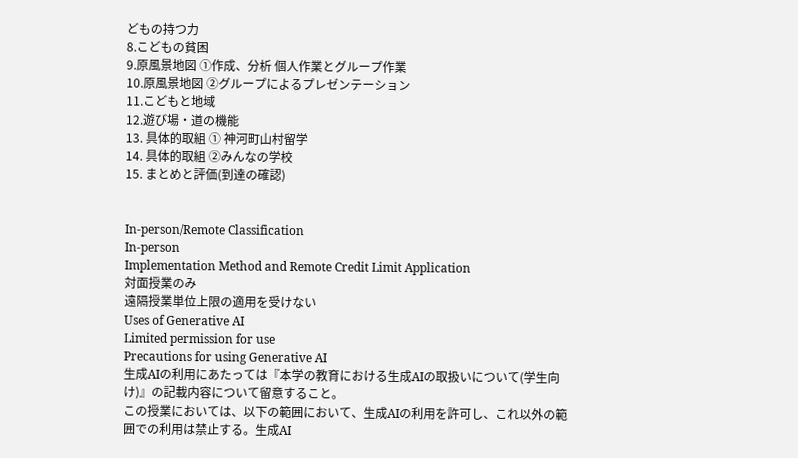どもの持つ力
8.こどもの貧困
9.原風景地図 ①作成、分析 個人作業とグループ作業
10.原風景地図 ②グループによるプレゼンテーション
11.こどもと地域
12.遊び場・道の機能
13. 具体的取組 ① 神河町山村留学
14. 具体的取組 ②みんなの学校
15. まとめと評価(到達の確認)


In-person/Remote Classification
In-person
Implementation Method and Remote Credit Limit Application
対面授業のみ
遠隔授業単位上限の適用を受けない
Uses of Generative AI
Limited permission for use
Precautions for using Generative AI
生成AIの利用にあたっては『本学の教育における生成AIの取扱いについて(学生向け)』の記載内容について留意すること。
この授業においては、以下の範囲において、生成AIの利用を許可し、これ以外の範囲での利用は禁止する。生成AI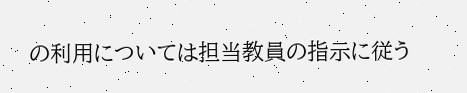の利用については担当教員の指示に従う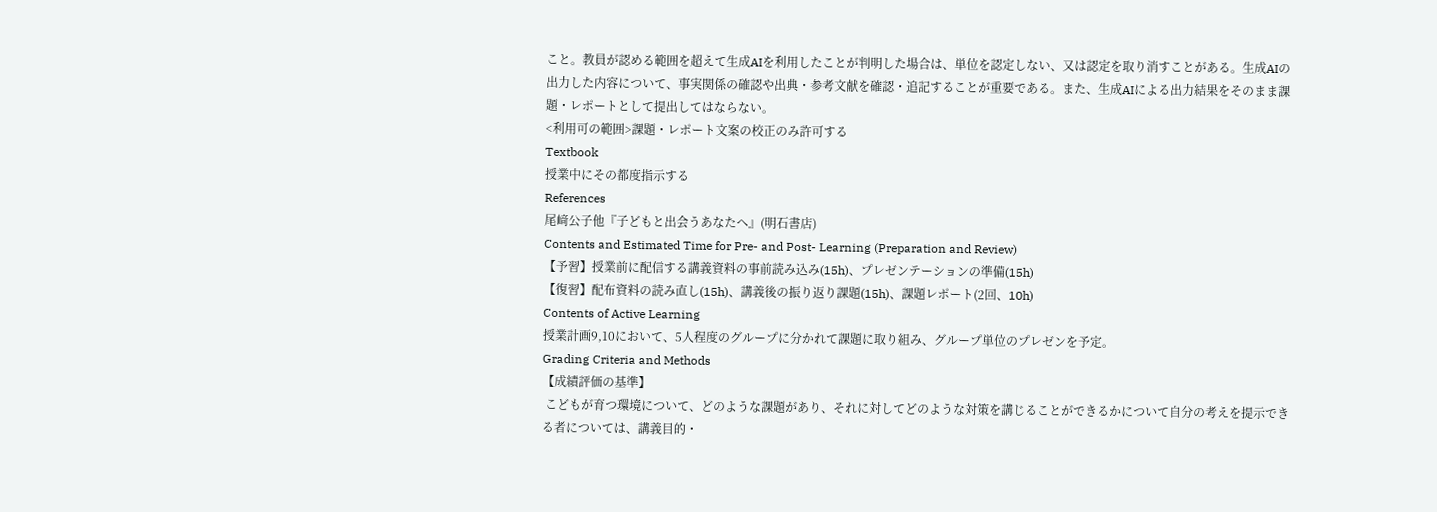こと。教員が認める範囲を超えて生成AIを利用したことが判明した場合は、単位を認定しない、又は認定を取り消すことがある。生成AIの出力した内容について、事実関係の確認や出典・参考文献を確認・追記することが重要である。また、生成AIによる出力結果をそのまま課題・レポートとして提出してはならない。
<利用可の範囲>課題・レポート文案の校正のみ許可する
Textbook
授業中にその都度指示する
References
尾﨑公子他『子どもと出会うあなたへ』(明石書店)
Contents and Estimated Time for Pre- and Post- Learning (Preparation and Review)
【予習】授業前に配信する講義資料の事前読み込み(15h)、プレゼンテーションの準備(15h)
【復習】配布資料の読み直し(15h)、講義後の振り返り課題(15h)、課題レポート(2回、10h)
Contents of Active Learning
授業計画9,10において、5人程度のグループに分かれて課題に取り組み、グループ単位のプレゼンを予定。
Grading Criteria and Methods
【成績評価の基準】
 こどもが育つ環境について、どのような課題があり、それに対してどのような対策を講じることができるかについて自分の考えを提示できる者については、講義目的・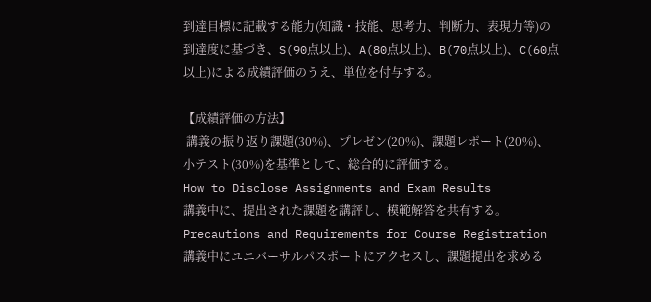到達目標に記載する能力(知識・技能、思考力、判断力、表現力等)の到達度に基づき、S(90点以上)、A(80点以上)、B(70点以上)、C(60点以上)による成績評価のうえ、単位を付与する。

【成績評価の方法】
 講義の振り返り課題(30%)、プレゼン(20%)、課題レポート(20%)、小テスト(30%)を基準として、総合的に評価する。
How to Disclose Assignments and Exam Results
講義中に、提出された課題を講評し、模範解答を共有する。
Precautions and Requirements for Course Registration
講義中にユニバーサルパスポートにアクセスし、課題提出を求める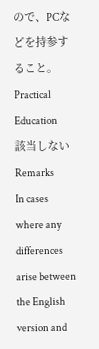ので、PCなどを持参すること。
Practical Education
該当しない
Remarks
In cases where any differences arise between the English version and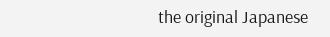the original Japanese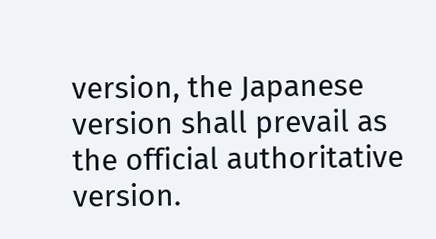version, the Japanese version shall prevail as the official authoritative version.